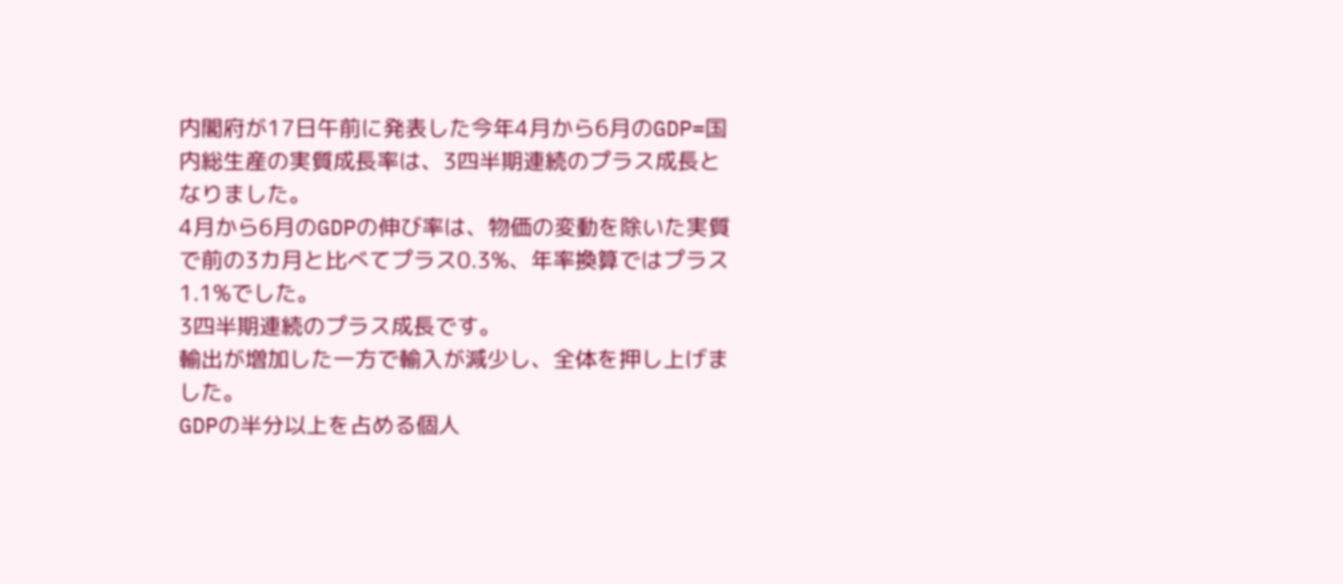内閣府が17日午前に発表した今年4月から6月のGDP=国内総生産の実質成長率は、3四半期連続のプラス成長となりました。
4月から6月のGDPの伸び率は、物価の変動を除いた実質で前の3カ月と比べてプラス0.3%、年率換算ではプラス1.1%でした。
3四半期連続のプラス成長です。
輸出が増加した一方で輸入が減少し、全体を押し上げました。
GDPの半分以上を占める個人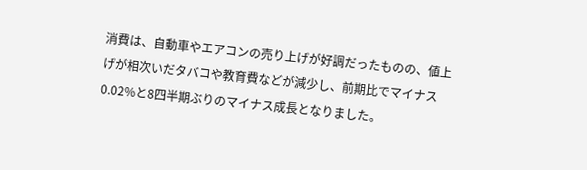消費は、自動車やエアコンの売り上げが好調だったものの、値上げが相次いだタバコや教育費などが減少し、前期比でマイナス0.02%と8四半期ぶりのマイナス成長となりました。